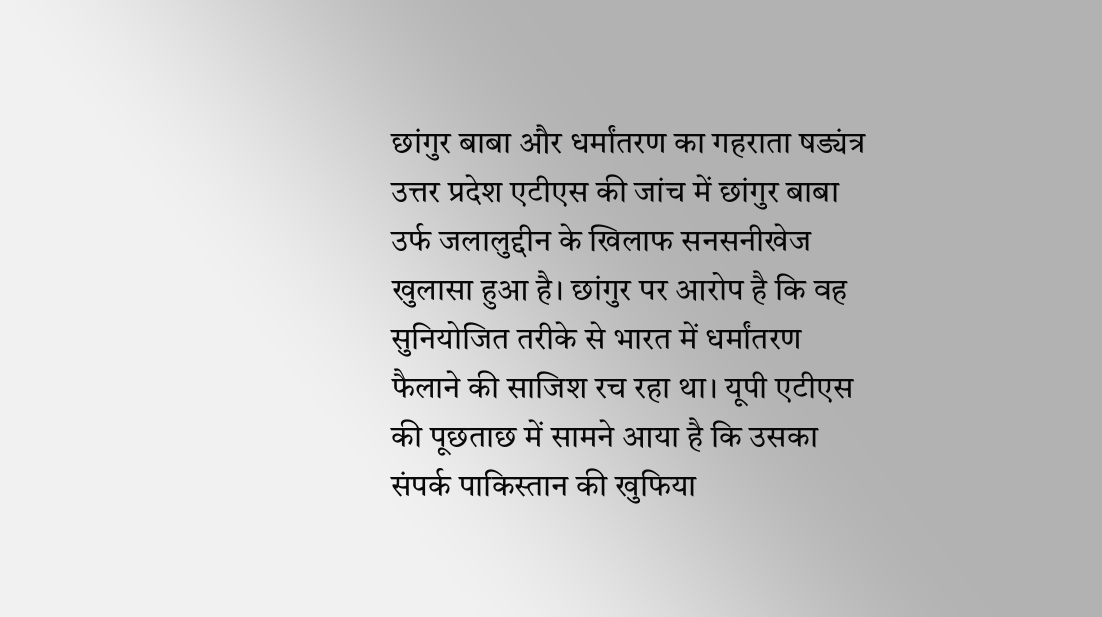छांगुर बाबा और धर्मांतरण का गहराता षड्यंत्र
उत्तर प्रदेश एटीएस की जांच में छांगुर बाबा उर्फ जलालुद्दीन के खिलाफ सनसनीखेज खुलासा हुआ है। छांगुर पर आरोप है कि वह सुनियोजित तरीके से भारत में धर्मांतरण फैलाने की साजिश रच रहा था। यूपी एटीएस की पूछताछ में सामने आया है कि उसका संपर्क पाकिस्तान की खुफिया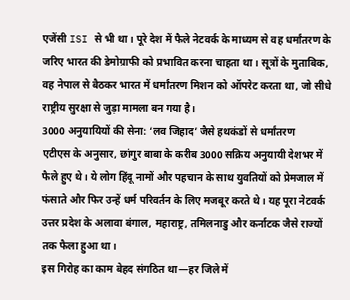एजेंसी ISI से भी था। पूरे देश में फैले नेटवर्क के माध्यम से वह धर्मांतरण के जरिए भारत की डेमोग्राफी को प्रभावित करना चाहता था। सूत्रों के मुताबिक, वह नेपाल से बैठकर भारत में धर्मांतरण मिशन को ऑपरेट करता था, जो सीधे राष्ट्रीय सुरक्षा से जुड़ा मामला बन गया है।
3000 अनुयायियों की सेना: ‘लव जिहाद’ जैसे हथकंडों से धर्मांतरण
एटीएस के अनुसार, छांगुर बाबा के करीब 3000 सक्रिय अनुयायी देशभर में फैले हुए थे। ये लोग हिंदू नामों और पहचान के साथ युवतियों को प्रेमजाल में फंसाते और फिर उन्हें धर्म परिवर्तन के लिए मजबूर करते थे। यह पूरा नेटवर्क उत्तर प्रदेश के अलावा बंगाल, महाराष्ट्र, तमिलनाडु और कर्नाटक जैसे राज्यों तक फैला हुआ था।
इस गिरोह का काम बेहद संगठित था—हर जिले में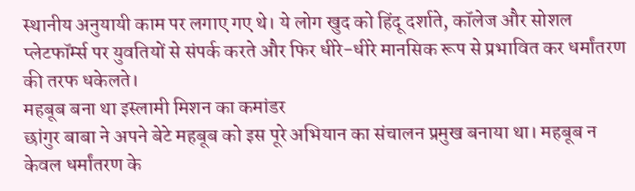स्थानीय अनुयायी काम पर लगाए गए थे। ये लोग खुद को हिंदू दर्शाते, कॉलेज और सोशल प्लेटफॉर्म्स पर युवतियों से संपर्क करते और फिर धीरे-धीरे मानसिक रूप से प्रभावित कर धर्मांतरण की तरफ धकेलते।
महबूब बना था इस्लामी मिशन का कमांडर
छांगुर बाबा ने अपने बेटे महबूब को इस पूरे अभियान का संचालन प्रमुख बनाया था। महबूब न केवल धर्मांतरण के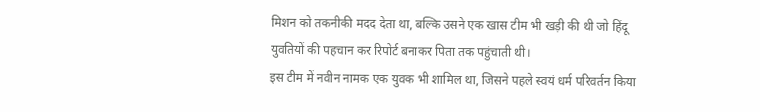मिशन को तकनीकी मदद देता था, बल्कि उसने एक खास टीम भी खड़ी की थी जो हिंदू युवतियों की पहचान कर रिपोर्ट बनाकर पिता तक पहुंचाती थी।
इस टीम में नवीन नामक एक युवक भी शामिल था, जिसने पहले स्वयं धर्म परिवर्तन किया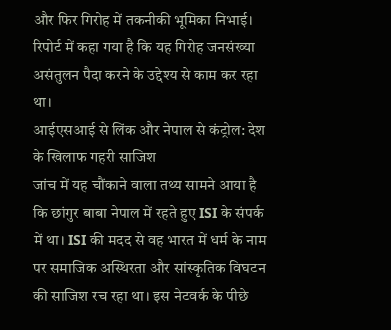और फिर गिरोह में तकनीकी भूमिका निभाई। रिपोर्ट में कहा गया है कि यह गिरोह जनसंख्या असंतुलन पैदा करने के उद्देश्य से काम कर रहा था।
आईएसआई से लिंक और नेपाल से कंट्रोल: देश के खिलाफ गहरी साजिश
जांच में यह चौंकाने वाला तथ्य सामने आया है कि छांगुर बाबा नेपाल में रहते हुए ISI के संपर्क में था। ISI की मदद से वह भारत में धर्म के नाम पर समाजिक अस्थिरता और सांस्कृतिक विघटन की साजिश रच रहा था। इस नेटवर्क के पीछे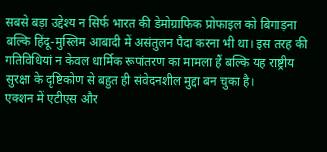सबसे बड़ा उद्देश्य न सिर्फ भारत की डेमोग्राफिक प्रोफाइल को बिगाड़ना बल्कि हिंदू-मुस्लिम आबादी में असंतुलन पैदा करना भी था। इस तरह की गतिविधियां न केवल धार्मिक रूपांतरण का मामला हैं बल्कि यह राष्ट्रीय सुरक्षा के दृष्टिकोण से बहुत ही संवेदनशील मुद्दा बन चुका है।
एक्शन में एटीएस और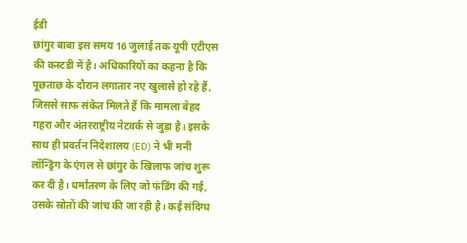ईडी
छांगुर बाबा इस समय 16 जुलाई तक यूपी एटीएस की कस्टडी में है। अधिकारियों का कहना है कि पूछताछ के दौरान लगातार नए खुलासे हो रहे हैं, जिससे साफ संकेत मिलते हैं कि मामला बेहद गहरा और अंतरराष्ट्रीय नेटवर्क से जुड़ा है। इसके साथ ही प्रवर्तन निदेशालय (ED) ने भी मनी लॉन्ड्रिंग के एंगल से छांगुर के खिलाफ जांच शुरू कर दी है। धर्मांतरण के लिए जो फंडिंग की गई, उसके स्रोतों की जांच की जा रही है। कई संदिग्ध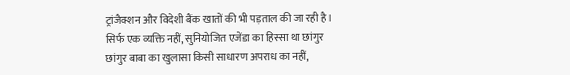ट्रांजैक्शन और विदेशी बैंक खातों की भी पड़ताल की जा रही है।
सिर्फ एक व्यक्ति नहीं, सुनियोजित एजेंडा का हिस्सा था छांगुर
छांगुर बाबा का खुलासा किसी साधारण अपराध का नहीं,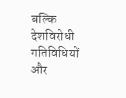बल्कि देशविरोधी गतिविधियों और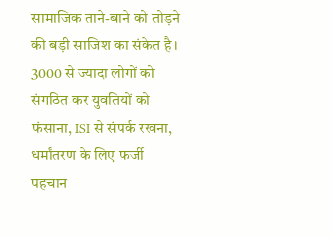सामाजिक ताने-बाने को तोड़ने की बड़ी साजिश का संकेत है। 3000 से ज्यादा लोगों को संगठित कर युवतियों को फंसाना, ISI से संपर्क रखना, धर्मांतरण के लिए फर्जी पहचान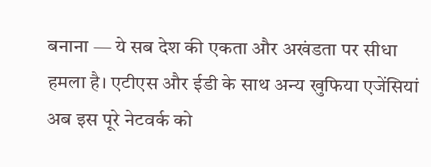बनाना — ये सब देश की एकता और अखंडता पर सीधा हमला है। एटीएस और ईडी के साथ अन्य खुफिया एजेंसियां अब इस पूरे नेटवर्क को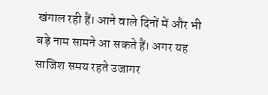खंगाल रही हैं। आने वाले दिनों में और भी बड़े नाम सामने आ सकते हैं। अगर यह साजिश समय रहते उजागर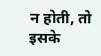न होती, तो इसके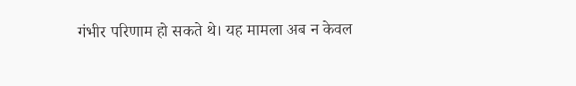गंभीर परिणाम हो सकते थे। यह मामला अब न केवल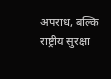अपराध, बल्कि राष्ट्रीय सुरक्षा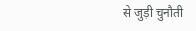से जुड़ी चुनौती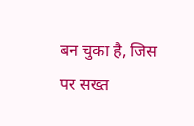बन चुका है, जिस पर सख्त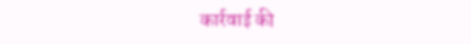कार्रवाई की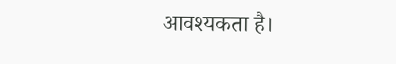आवश्यकता है।